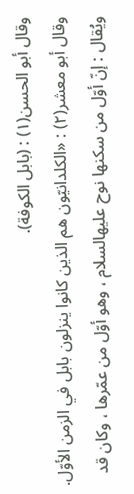وقال أبو الحسن(١) : (بابل الكوفة).
وقال أبو معشر(٢) : «الكلدانيّون هم الذين كانوا ينزلون بابل في الزمن الأوّل.
ويُقال : إنّ أوّل من سكنها نوح عليهالسلام ، وهو أوّل من عمّرها ، وكان قد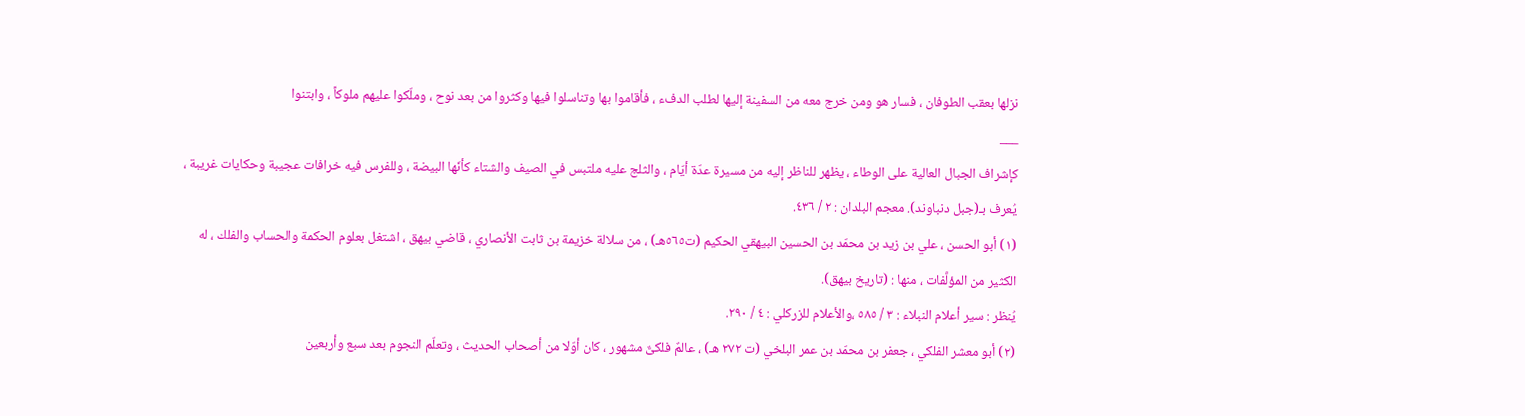نزلها بعقب الطوفان ، فسار هو ومن خرج معه من السفينة إليها لطلب الدفء ، فأقاموا بها وتناسلوا فيها وكثروا من بعد نوح ، وملّكوا عليهم ملوكاً ، وابتنوا
___
كإشراف الجبال العالية على الوطاء ، يظهر للناظر إليه من مسيرة عدّة أيّام ، والثلج عليه ملتبس في الصيف والشتاء كأنّها البيضة ، وللفرس فيه خرافات عجيبة وحكايات غريبة ، يُعرف بـ(جبل دنباوند). معجم البلدان : ٢ / ٤٣٦.
(١) أبو الحسن ، علي بن زيد بن محمّد بن الحسين البيهقي الحكيم (ت٥٦٥هـ) ، من سلالة خزيمة بن ثابت الأنصاري ، قاضي بيهق ، اشتغل بعلوم الحكمة والحساب والفلك ، له الكثير من المؤلَّفات ، منها : (تاريخ بيهق).
يُنظر : سير أعلام النبلاء : ٣ / ٥٨٥ ،والأعلام للزركلي : ٤ / ٢٩٠.
(٢) أبو معشر الفلكي ، جعفر بن محمّد بن عمر البلخي (ت ٢٧٢ هـ) ، عالمٌ فلكىٌّ مشهور ، كان أوّلا من أصحاب الحديث ، وتعلّم النجوم بعد سبع وأربعين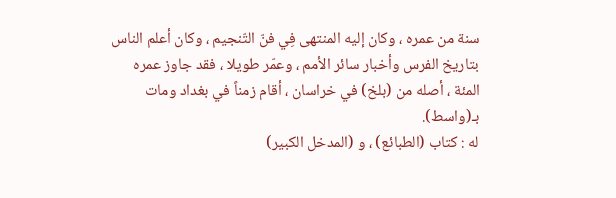سنة من عمره ، وكان إليه المنتهى فِي فنّ التّنجيم ، وكان أعلم الناس بتاريخ الفرس وأخبار سائر الأمم ، وعمّر طويلا ، فقد جاوز عمره المئة ، أصله من (بلخ) في خراسان ، أقام زمناً في بغداد ومات بـ(واسط).
له : كتاب (الطبائع) ، و (المدخل الكبير)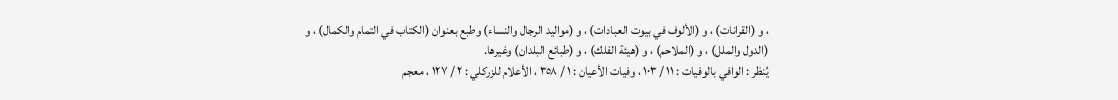، و (القرانات) ، و (الألوف في بيوت العبادات) ، و (مواليد الرجال والنساء) وطبع بعنوان (الكتاب في التمام والكمال) ، و (الدول والملل) ، و (الملاحم) ، و (هيئة الفلك) ، و (طبائع البلدان) وغيرها.
يُنظر : الوافي بالوفيات : ١١ / ١٠٣ ، وفيات الأعيان : ١ / ٣٥٨ ، الأعلام للزركلي : ٢ / ١٢٧ ، معجم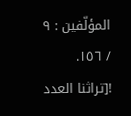المؤلّفين : ٩ / ١٥٦.
![تراثنا العدد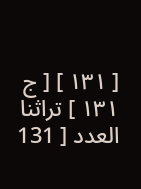[ ١٣١ ] [ ج ١٣١ ] تراثنا العدد [ 131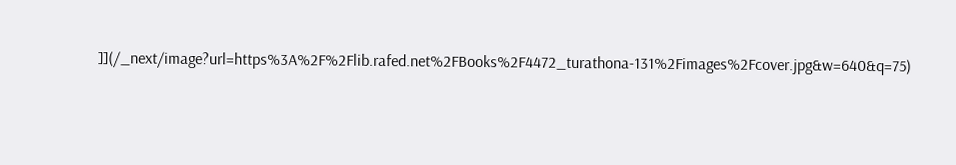]](/_next/image?url=https%3A%2F%2Flib.rafed.net%2FBooks%2F4472_turathona-131%2Fimages%2Fcover.jpg&w=640&q=75)